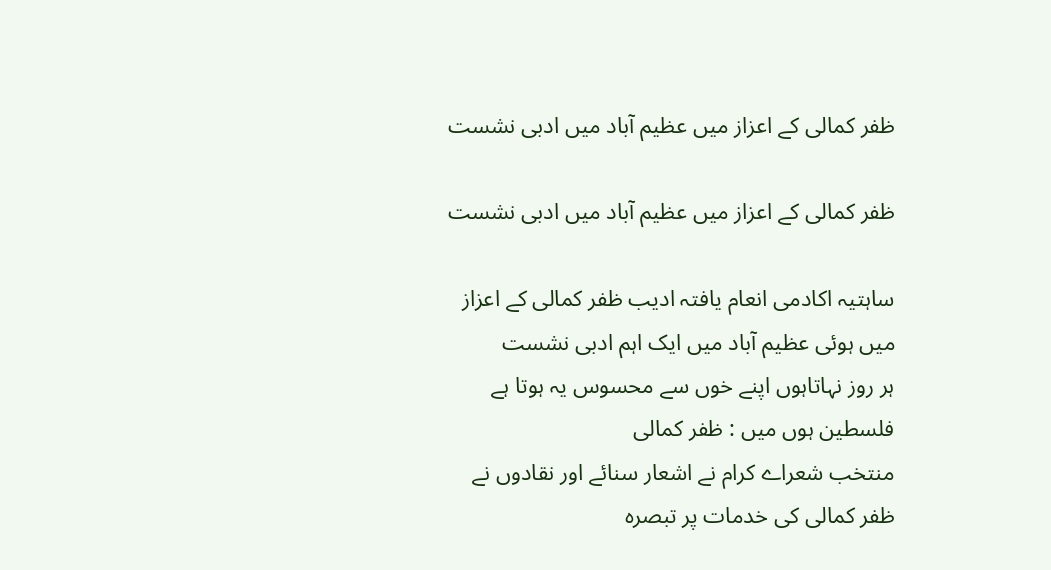ظفر کمالی کے اعزاز میں عظیم آباد میں ادبی نشست

ظفر کمالی کے اعزاز میں عظیم آباد میں ادبی نشست

ساہتیہ اکادمی انعام یافتہ ادیب ظفر کمالی کے اعزاز میں ہوئی عظیم آباد میں ایک اہم ادبی نشست
ہر روز نہاتاہوں اپنے خوں سے محسوس یہ ہوتا ہے فلسطین ہوں میں : ظفر کمالی
منتخب شعراے کرام نے اشعار سنائے اور نقادوں نے ظفر کمالی کی خدمات پر تبصرہ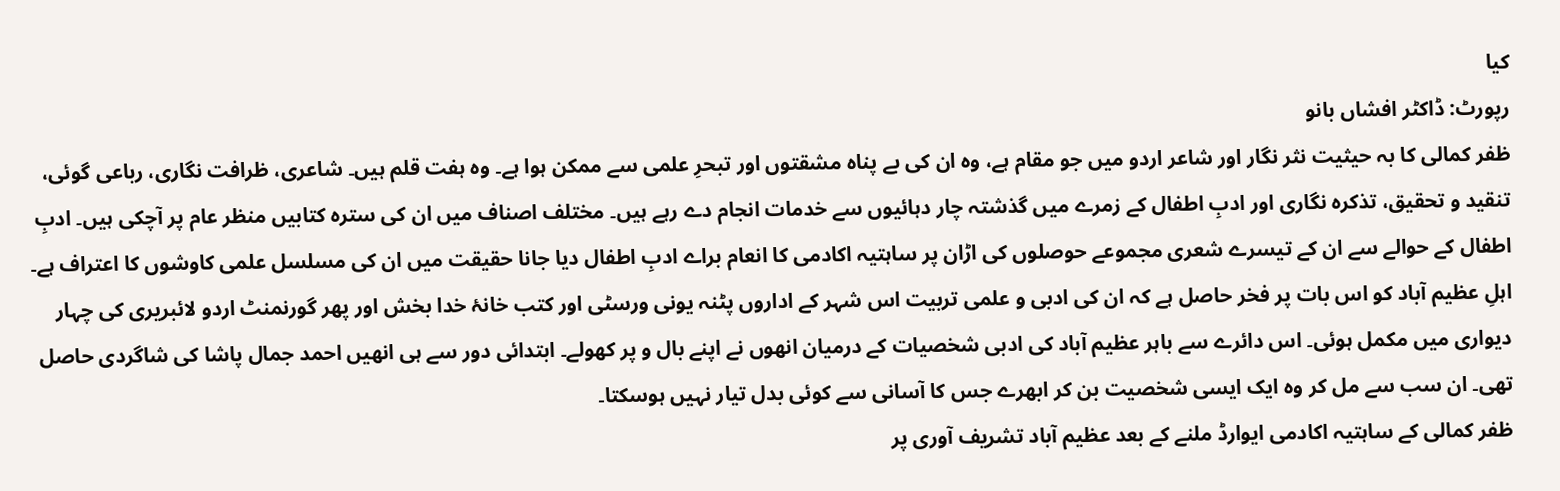کیا
رپورٹ: ڈاکٹر افشاں بانو
ظفر کمالی کا بہ حیثیت نثر نگار اور شاعر اردو میں جو مقام ہے، وہ ان کی بے پناہ مشقتوں اور تبحرِ علمی سے ممکن ہوا ہے۔ وہ ہفت قلم ہیں۔ شاعری، ظرافت نگاری، رباعی گوئی، تنقید و تحقیق، تذکرہ نگاری اور ادبِ اطفال کے زمرے میں گذشتہ چار دہائیوں سے خدمات انجام دے رہے ہیں۔ مختلف اصناف میں ان کی سترہ کتابیں منظر عام پر آچکی ہیں۔ ادبِ اطفال کے حوالے سے ان کے تیسرے شعری مجموعے حوصلوں کی اڑان پر ساہتیہ اکادمی کا انعام براے ادبِ اطفال دیا جانا حقیقت میں ان کی مسلسل علمی کاوشوں کا اعتراف ہے۔ اہلِ عظیم آباد کو اس بات پر فخر حاصل ہے کہ ان کی ادبی و علمی تربیت اس شہر کے اداروں پٹنہ یونی ورسٹی اور کتب خانۂ خدا بخش اور پھر گورنمنٹ اردو لائبریری کی چہار دیواری میں مکمل ہوئی۔ اس دائرے سے باہر عظیم آباد کی ادبی شخصیات کے درمیان انھوں نے اپنے بال و پر کھولے۔ ابتدائی دور سے ہی انھیں احمد جمال پاشا کی شاگردی حاصل تھی۔ ان سب سے مل کر وہ ایک ایسی شخصیت بن کر ابھرے جس کا آسانی سے کوئی بدل تیار نہیں ہوسکتا۔
ظفر کمالی کے ساہتیہ اکادمی ایوارڈ ملنے کے بعد عظیم آباد تشریف آوری پر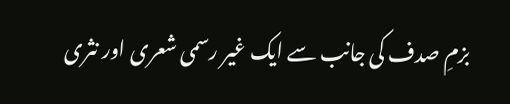بزمِ صدف کی جانب سے ایک غیر رسمی شعری اور نثری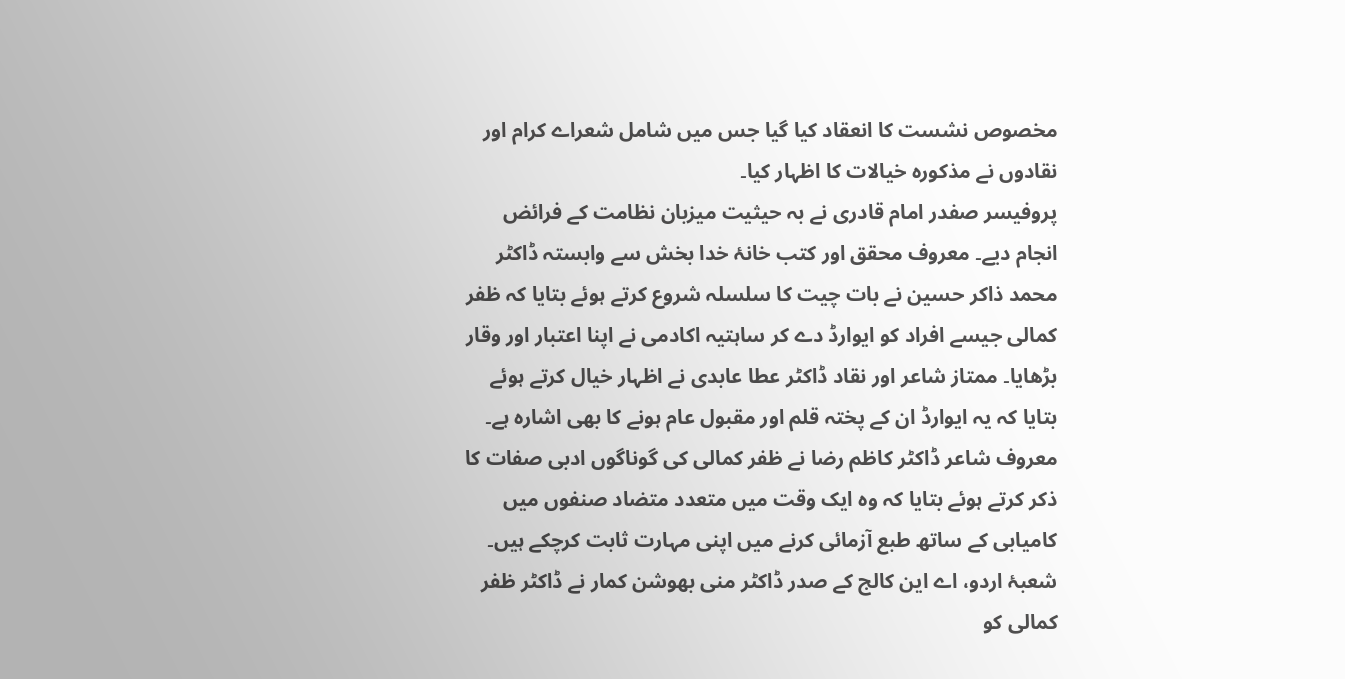مخصوص نشست کا انعقاد کیا گیا جس میں شامل شعراے کرام اور نقادوں نے مذکورہ خیالات کا اظہار کیا۔
پروفیسر صفدر امام قادری نے بہ حیثیت میزبان نظامت کے فرائض انجام دیے۔ معروف محقق اور کتب خانۂ خدا بخش سے وابستہ ڈاکٹر محمد ذاکر حسین نے بات چیت کا سلسلہ شروع کرتے ہوئے بتایا کہ ظفر کمالی جیسے افراد کو ایوارڈ دے کر ساہتیہ اکادمی نے اپنا اعتبار اور وقار بڑھایا۔ ممتاز شاعر اور نقاد ڈاکٹر عطا عابدی نے اظہار خیال کرتے ہوئے بتایا کہ یہ ایوارڈ ان کے پختہ قلم اور مقبول عام ہونے کا بھی اشارہ ہے۔ معروف شاعر ڈاکٹر کاظم رضا نے ظفر کمالی کی گوناگوں ادبی صفات کا ذکر کرتے ہوئے بتایا کہ وہ ایک وقت میں متعدد متضاد صنفوں میں کامیابی کے ساتھ طبع آزمائی کرنے میں اپنی مہارت ثابت کرچکے ہیں۔ شعبۂ اردو، اے این کالج کے صدر ڈاکٹر منی بھوشن کمار نے ڈاکٹر ظفر کمالی کو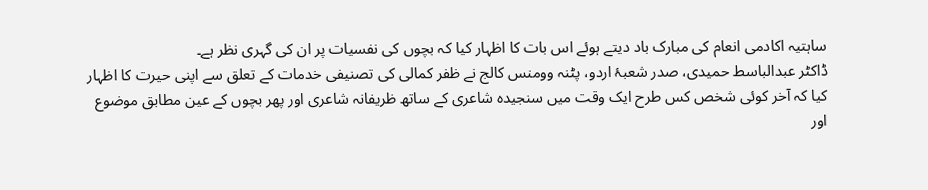ساہتیہ اکادمی انعام کی مبارک باد دیتے ہوئے اس بات کا اظہار کیا کہ بچوں کی نفسیات پر ان کی گہری نظر ہے۔
ڈاکٹر عبدالباسط حمیدی، صدر شعبۂ اردو، پٹنہ وومنس کالج نے ظفر کمالی کی تصنیفی خدمات کے تعلق سے اپنی حیرت کا اظہار کیا کہ آخر کوئی شخص کس طرح ایک وقت میں سنجیدہ شاعری کے ساتھ ظریفانہ شاعری اور پھر بچوں کے عین مطابق موضوع اور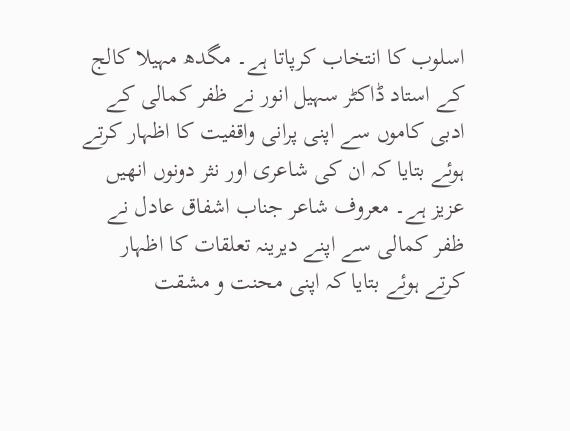اسلوب کا انتخاب کرپاتا ہے۔ مگدھ مہیلا کالج کے استاد ڈاکٹر سہیل انور نے ظفر کمالی کے ادبی کاموں سے اپنی پرانی واقفیت کا اظہار کرتے ہوئے بتایا کہ ان کی شاعری اور نثر دونوں انھیں عزیز ہے۔ معروف شاعر جناب اشفاق عادل نے ظفر کمالی سے اپنے دیرینہ تعلقات کا اظہار کرتے ہوئے بتایا کہ اپنی محنت و مشقت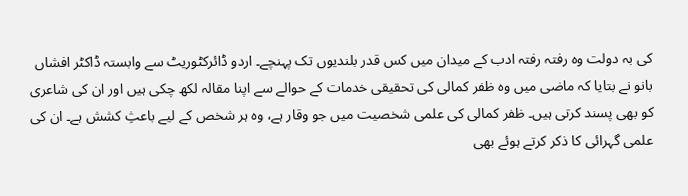کی بہ دولت وہ رفتہ رفتہ ادب کے میدان میں کس قدر بلندیوں تک پہنچے۔ اردو ڈائرکٹوریٹ سے وابستہ ڈاکٹر افشاں بانو نے بتایا کہ ماضی میں وہ ظفر کمالی کی تحقیقی خدمات کے حوالے سے اپنا مقالہ لکھ چکی ہیں اور ان کی شاعری کو بھی پسند کرتی ہیں۔ ظفر کمالی کی علمی شخصیت میں جو وقار ہے، وہ ہر شخص کے لیے باعثِ کشش ہے۔ ان کی علمی گہرائی کا ذکر کرتے ہوئے بھی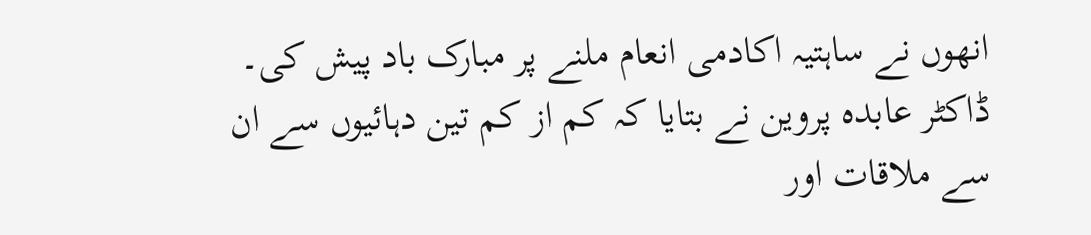انھوں نے ساہتیہ اکادمی انعام ملنے پر مبارک باد پیش کی۔ ڈاکٹر عابدہ پروین نے بتایا کہ کم از کم تین دہائیوں سے ان سے ملاقات اور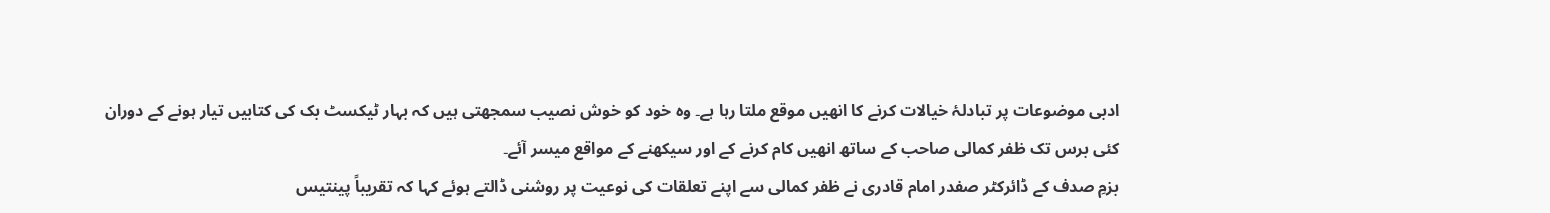ادبی موضوعات پر تبادلۂ خیالات کرنے کا انھیں موقع ملتا رہا ہے۔ وہ خود کو خوش نصیب سمجھتی ہیں کہ بہار ٹیکسٹ بک کی کتابیں تیار ہونے کے دوران کئی برس تک ظفر کمالی صاحب کے ساتھ انھیں کام کرنے کے اور سیکھنے کے مواقع میسر آئے۔
بزمِ صدف کے ڈائرکٹر صفدر امام قادری نے ظفر کمالی سے اپنے تعلقات کی نوعیت پر روشنی ڈالتے ہوئے کہا کہ تقریباً پینتیس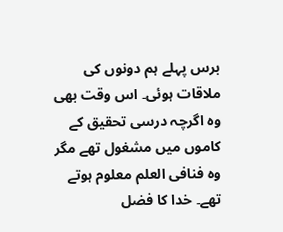برس پہلے ہم دونوں کی ملاقات ہوئی۔ اس وقت بھی وہ اگرچہ درسی تحقیق کے کاموں میں مشغول تھے مگر وہ فنافی العلم معلوم ہوتے تھے۔ خدا کا فضل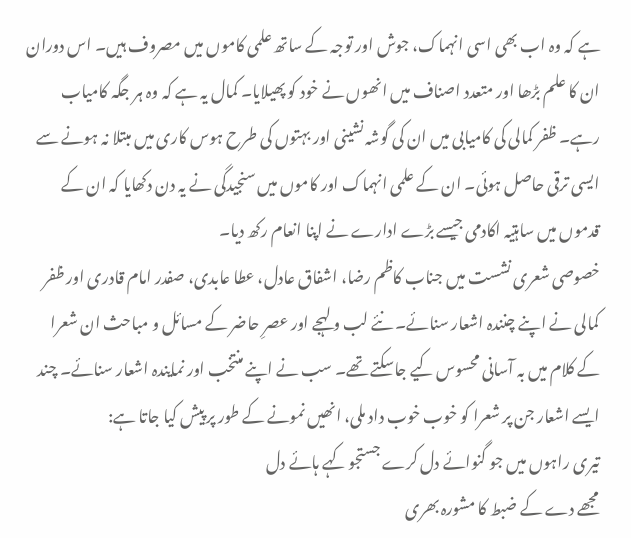ہے کہ وہ اب بھی اسی انہماک، جوش اور توجہ کے ساتھ علمی کاموں میں مصروف ہیں۔ اس دوران ان کا علم بڑھا اور متعدد اصناف میں انھوں نے خود کو پھیلایا۔ کمال یہ ہے کہ وہ ہر جگہ کامیاب رہے۔ ظفر کمالی کی کامیابی میں ان کی گوشہ نشینی اور بہتوں کی طرح ہوس کاری میں مبتلا نہ ہونے سے ایسی ترقی حاصل ہوئی۔ ان کے علمی انہماک اور کاموں میں سنجیدگی نے یہ دن دکھایا کہ ان کے قدموں میں ساہتیہ اکادمی جیسے بڑے ادارے نے اپنا انعام رکھ دیا۔
خصوصی شعری نشست میں جناب کاظم رضا، اشفاق عادل، عطا عابدی، صفدر امام قادری اور ظفر کمالی نے اپنے چنندہ اشعار سنائے۔ نئے لب و لہجے اور عصرِ حاضر کے مسائل و مباحث ان شعرا کے کلام میں بہ آسانی محسوس کیے جاسکتے تھے۔ سب نے اپنے منتخب اور نمایندہ اشعار سنائے۔ چند ایسے اشعار جن پر شعرا کو خوب خوب داد ملی، انھیں نمونے کے طور پر پیش کیا جاتا ہے:
تیری راہوں میں جو گنوائے دل کرے جستجو کہے ہائے دل
مجھے دے کے ضبط کا مشورہ بھری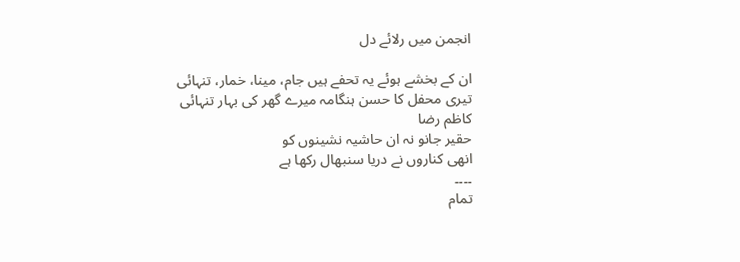انجمن میں رلائے دل

ان کے بخشے ہوئے یہ تحفے ہیں جام، مینا، خمار، تنہائی
تیری محفل کا حسن ہنگامہ میرے گھر کی بہار تنہائی
کاظم رضا
حقیر جانو نہ ان حاشیہ نشینوں کو
انھی کناروں نے دریا سنبھال رکھا ہے
۔۔۔۔
تمام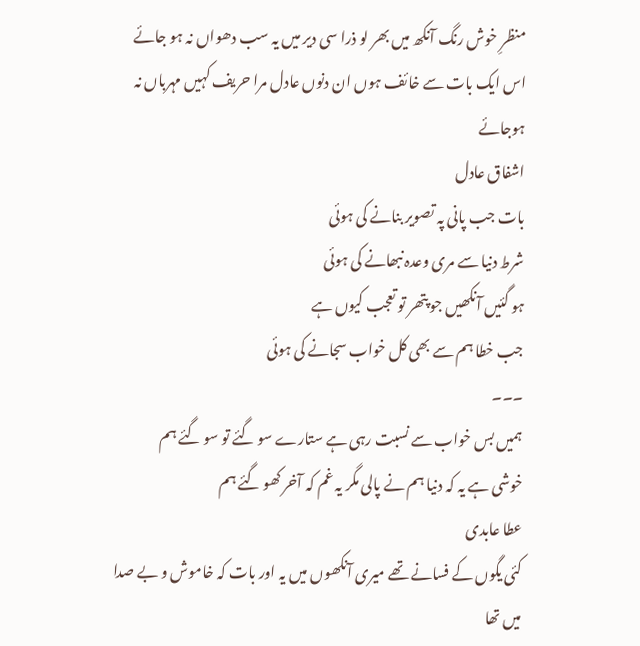منظرِ خوش رنگ آنکھ میں بھر لو ذرا سی دیر میں یہ سب دھواں نہ ہو جائے
اس ایک بات سے خائف ہوں ان دنوں عادل مرا حریف کہیں مہرباں نہ ہوجائے
اشفاق عادل
بات جب پانی پہ تصویر بنانے کی ہوئی
شرط دنیا سے مری وعدہ نبھانے کی ہوئی
ہو گئیں آنکھیں جو پتھر تو تعجب کیوں ہے
جب خطا ہم سے بھی کل خواب سجانے کی ہوئی
۔۔۔
ہمیں بس خواب سے نسبت رہی ہے ستارے سو گئے تو سو گئے ہم
خوشی ہے یہ کہ دنیا ہم نے پالی مگر یہ غم کہ آخر کھو گئے ہم
عطا عابدی
کئی یگوں کے فسانے تھے میری آنکھوں میں یہ اور بات کہ خاموش و بے صدا میں تھا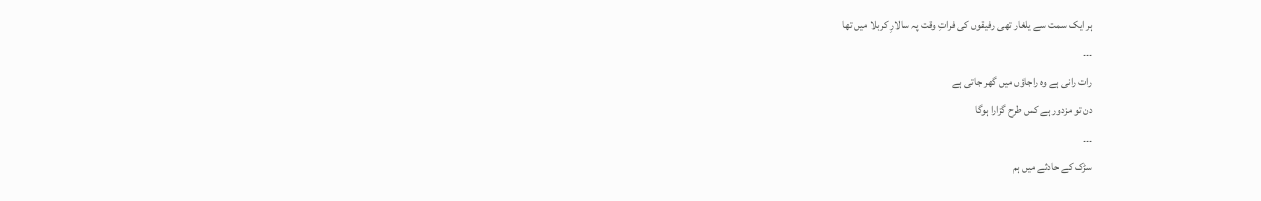ہر ایک سمت سے یلغار تھی رفیقوں کی فراتِ وقت پہ سالارِ کربلا میں تھا
۔۔۔
رات رانی ہے وہ راجاؤں میں گھر جاتی ہے
دن تو مزدور ہے کس طرح گزارا ہوگا
۔۔۔
سڑک کے حادثے میں ہم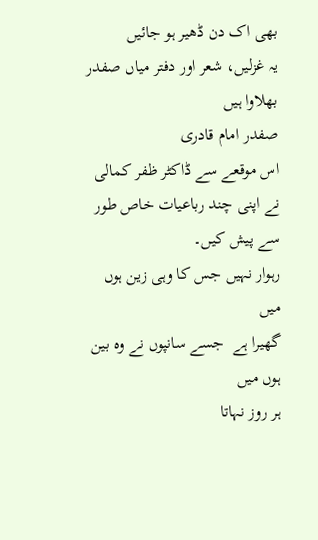بھی اک دن ڈھیر ہو جائیں
یہ غزلیں، شعر اور دفتر میاں صفدر بھلاوا ہیں
صفدر امام قادری
اس موقعے سے ڈاکٹر ظفر کمالی نے اپنی چند رباعیات خاص طور سے پیش کیں۔
رہوار نہیں جس کا وہی زین ہوں میں
گھیرا ہے  جسے سانپوں نے وہ بین ہوں میں
ہر روز نہاتا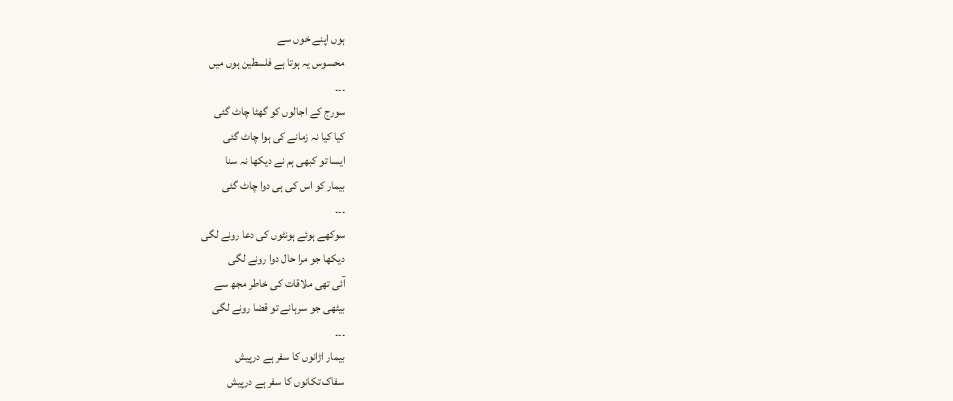ہوں اپنے خوں سے
محسوس یہ ہوتا ہے فلسطین ہوں میں
۔۔۔
سورج کے اجالوں کو گھٹا چاٹ گئی
کیا کیا نہ زمانے کی ہوا چاٹ گئی
ایسا تو کبھی ہم نے دیکھا نہ سنا
بیمار کو اس کی ہی دوا چاٹ گئی
۔۔۔
سوکھے ہوئے ہونٹوں کی دعا رونے لگی
دیکھا جو مرا حال دوا رونے لگی
آئی تھی ملاقات کی خاطر مجھ سے
بیٹھی جو سرہانے تو قضا رونے لگی
۔۔۔
بیمار اڑانوں کا سفر ہے درپیش
سفاک تکانوں کا سفر ہے درپیش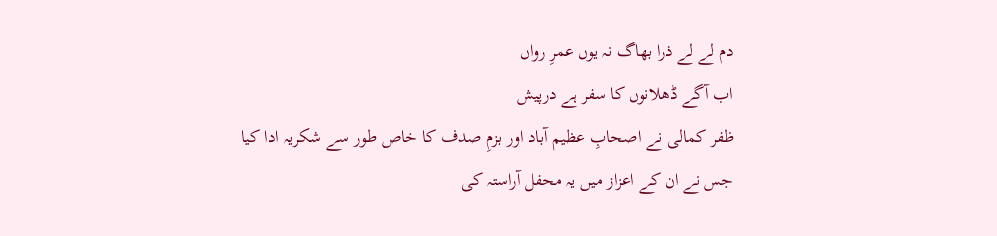دم لے لے ذرا بھاگ نہ یوں عمرِ رواں
اب آگے ڈھلانوں کا سفر ہے درپیش
ظفر کمالی نے اصحابِ عظیم آباد اور بزمِ صدف کا خاص طور سے شکریہ ادا کیا جس نے ان کے اعزاز میں یہ محفل آراستہ کی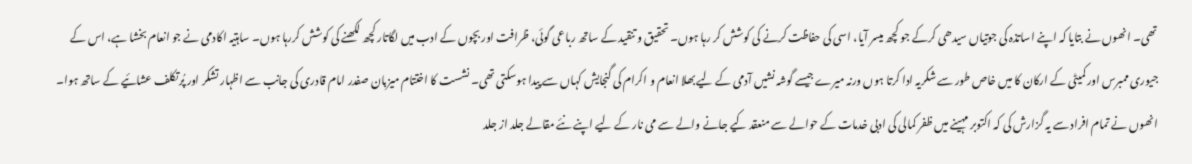تھی۔ انھوں نے بتایا کہ اپنے اساتذہ کی جوتیاں سیدھی کرکے جو کچھ میسر آیا، اسی کی حفاظت کرنے کی کوشش کر رہا ہوں۔ تحقیق و تنقید کے ساتھ رباعی گوئی، ظرافت اور بچوں کے ادب میں لگاتار کچھ لکھنے کی کوشش کررہا ہوں۔ ساہتیہ اکادمی نے جو انعام بخشا ہے، اس کے جیوری ممبرس اور کمیٹی کے ارکان کا میں خاص طور سے شکریہ ادا کرتا ہوں ورنہ میرے جیسے گوشہ نشیں آدمی کے لیے بھلا انعام و اکرام کی گنجایش کہاں سے پیدا ہوسکتی تھی۔ نشست کا اختتام میزبان صفدر امام قادری کی جانب سے اظہار تشکر اور پُرتکلف عشائیے کے ساتھ ہوا۔ انھوں نے تمام افراد سے یہ گزارش کی کہ اکتوبر مہینے میں ظفر کمالی کی ادبی خدمات کے حوالے سے منعقد کیے جانے والے سے می نار کے لیے اپنے نئے مقالے جلد از جلد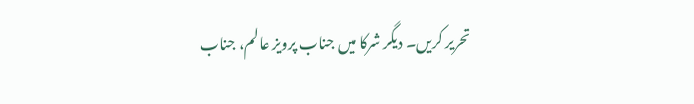تحریر کریں۔ دیگر شرکا میں جناب پرویز عالم، جناب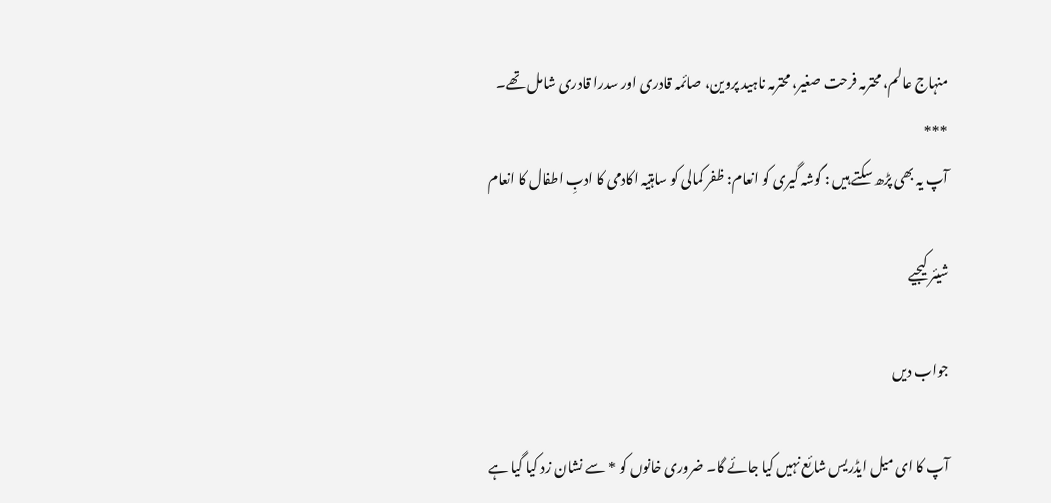منہاج عالم، محترمہ فرحت صغیر، محترمہ ناہید پروین، صائمہ قادری اور سدرا قادری شامل تھے۔
***
آپ یہ بھی پڑھ سکتے ہیں : گوشہ گیری کو انعام: ظفر کمالی کو ساہتیہ اکادمی کا ادبِ اطفال کا انعام

شیئر کیجیے

جواب دیں

آپ کا ای میل ایڈریس شائع نہیں کیا جائے گا۔ ضروری خانوں کو * سے نشان زد کیا گیا ہے